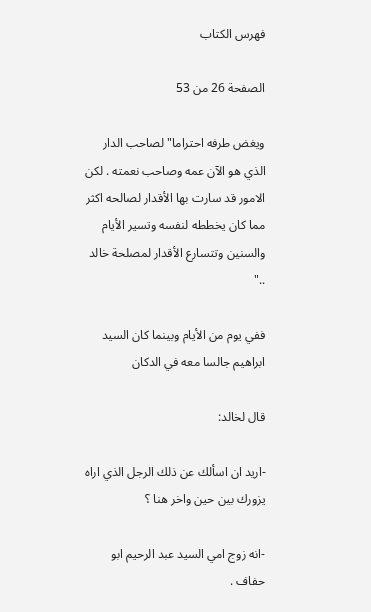فهرس الكتاب

الصفحة 26 من 53

ويغض طرفه احتراما"لصاحب الدار الذي هو الآن عمه وصاحب نعمته . لكن الامور قد سارت بها الأقدار لصالحه اكثر مما كان يخططه لنفسه وتسير الأيام والسنين وتتسارع الأقدار لمصلحة خالد .."

ففي يوم من الأيام وبينما كان السيد ابراهيم جالسا معه في الدكان

قال لخالد:

-اريد ان اسألك عن ذلك الرجل الذي اراه يزورك بين حين واخر هنا ؟

-انه زوج امي السيد عبد الرحيم ابو حفاف .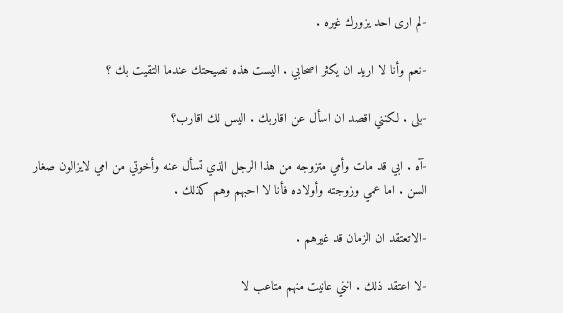-لم ارى احد يزورك غيره .

-نعم وأنا لا اريد ان يكثر اصحابي . اليست هذه نصيحتك عندما التقيت بك ؟

-بلى . لكنني اقصد ان اسأل عن اقاربك . اليس لك اقارب؟

-آه . ابي قد مات وأمي متزوجه من هذا الرجل الذي تسأل عنه وأخوتي من امي لايزالون صغار السن . اما عمي وزوجته وأولاده فأنا لا احبهم وهم كذلك .

-الاتعتقد ان الزمان قد غيرهم .

-لا اعتقد ذلك . انني عانيت منهم متاعب لا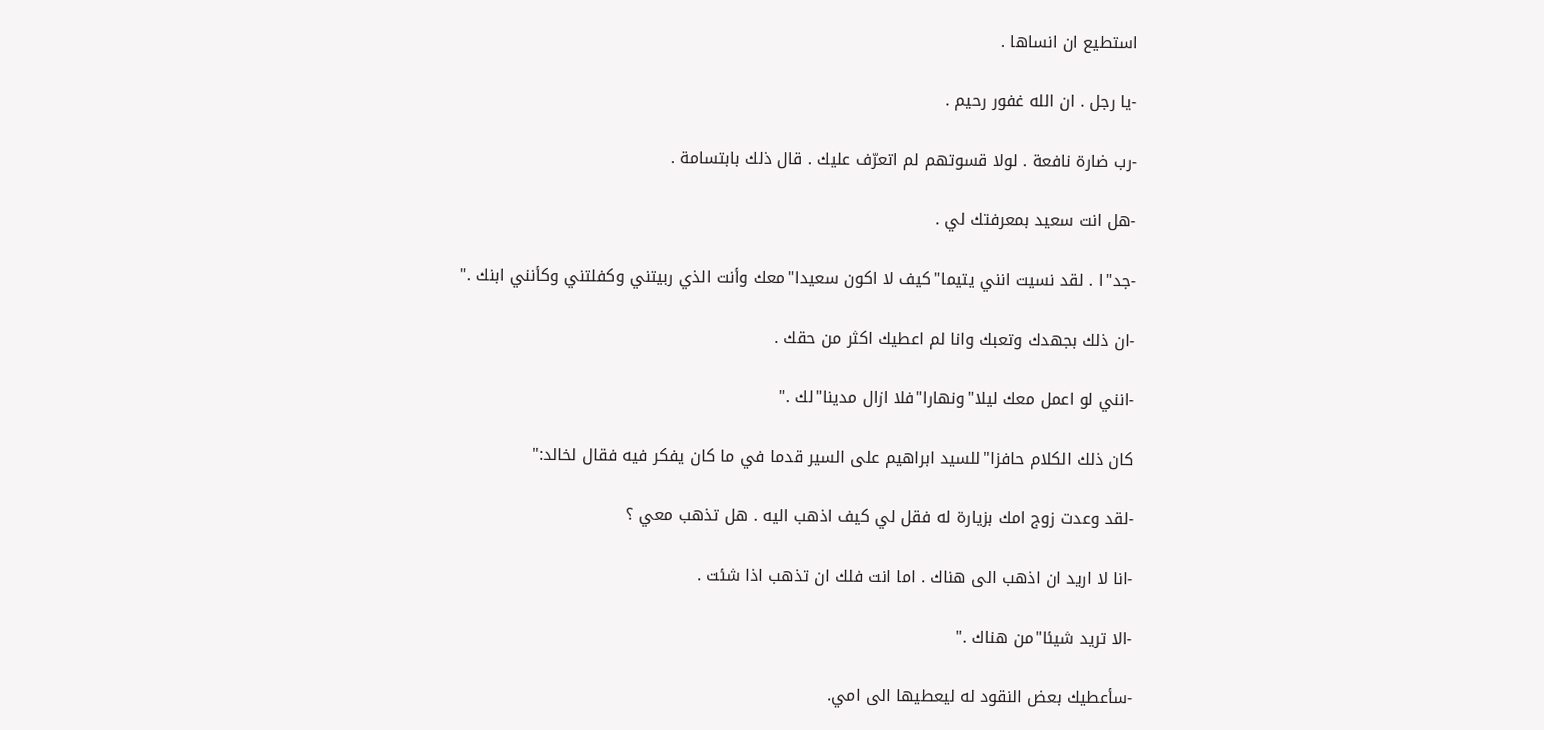استطيع ان انساها .

-يا رجل . ان الله غفور رحيم .

-رب ضارة نافعة . لولا قسوتهم لم اتعرّف عليك . قال ذلك بابتسامة .

-هل انت سعيد بمعرفتك لي .

-جد"ا . لقد نسيت انني يتيما"كيف لا اكون سعيدا"معك وأنت الذي ربيتني وكفلتني وكأنني ابنك ."

-ان ذلك بجهدك وتعبك وانا لم اعطيك اكثر من حقك .

-انني لو اعمل معك ليلا"ونهارا"فلا ازال مدينا"لك ."

كان ذلك الكلام حافزا"للسيد ابراهيم على السير قدما في ما كان يفكر فيه فقال لخالد:"

-لقد وعدت زوج امك بزيارة له فقل لي كيف اذهب اليه . هل تذهب معي ؟

-انا لا اريد ان اذهب الى هناك . اما انت فلك ان تذهب اذا شئت .

-الا تريد شيئا"من هناك ."

-سأعطيك بعض النقود له ليعطيها الى امي.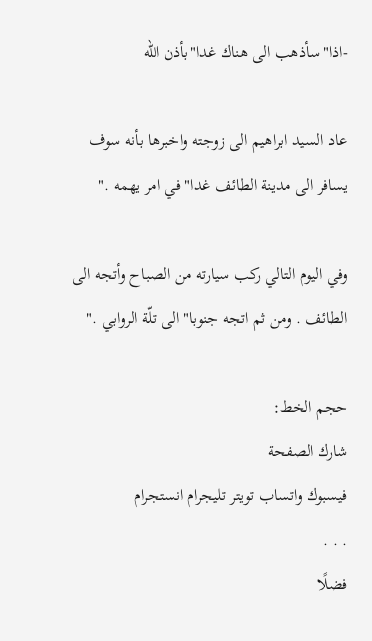-اذا"سأذهب الى هناك غدا"بأذن الله

عاد السيد ابراهيم الى زوجته واخبرها بأنه سوف يسافر الى مدينة الطائف غدا"في امر يهمه ."

وفي اليوم التالي ركب سيارته من الصباح وأتجه الى الطائف . ومن ثم اتجه جنوبا"الى تلّة الروابي ."

حجم الخط:
شارك الصفحة
فيسبوك واتساب تويتر تليجرام انستجرام
. . .
فضلًا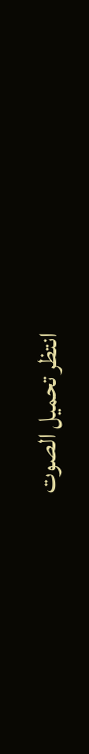انتظر تحميل الصوت